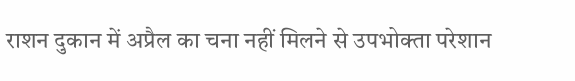राशन दुकान में अप्रैल का चना नहीं मिलने से उपभोक्ता परेशान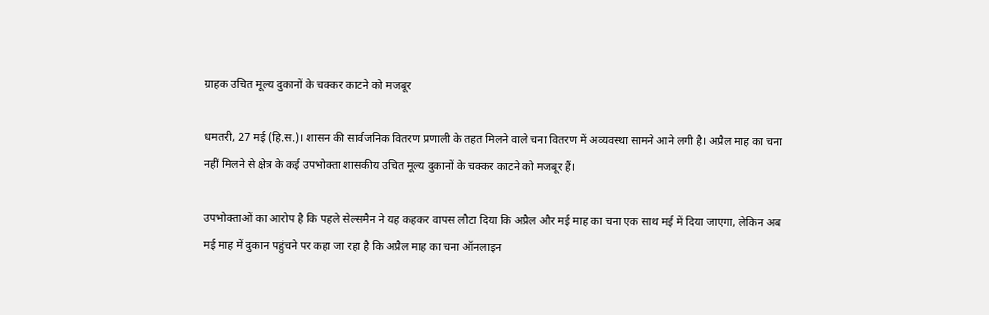ग्राहक उचित मूल्य दुकानों के चक्कर काटने को मजबूर

धमतरी, 27 मई (हि.स.)। शासन की सार्वजनिक वितरण प्रणाली के तहत मिलने वाले चना वितरण में अव्यवस्था सामने आने लगी है। अप्रैल माह का चना नहीं मिलने से क्षेत्र के कई उपभोक्ता शासकीय उचित मूल्य दुकानों के चक्कर काटने को मजबूर हैं।

उपभोक्ताओं का आरोप है कि पहले सेल्समैन ने यह कहकर वापस लौटा दिया कि अप्रैल और मई माह का चना एक साथ मई में दिया जाएगा, लेकिन अब मई माह में दुकान पहुंचने पर कहा जा रहा है कि अप्रैल माह का चना ऑनलाइन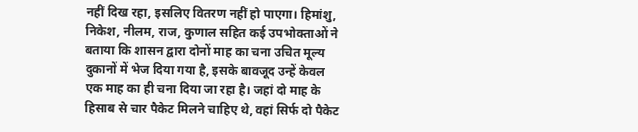नहीं दिख रहा, इसलिए वितरण नहीं हो पाएगा। हिमांशु, निकेश, नीलम, राज, कुणाल सहित कई उपभोक्ताओं ने बताया कि शासन द्वारा दोनों माह का चना उचित मूल्य दुकानों में भेज दिया गया है, इसके बावजूद उन्हें केवल एक माह का ही चना दिया जा रहा है। जहां दो माह के हिसाब से चार पैकेट मिलने चाहिए थे, वहां सिर्फ दो पैकेट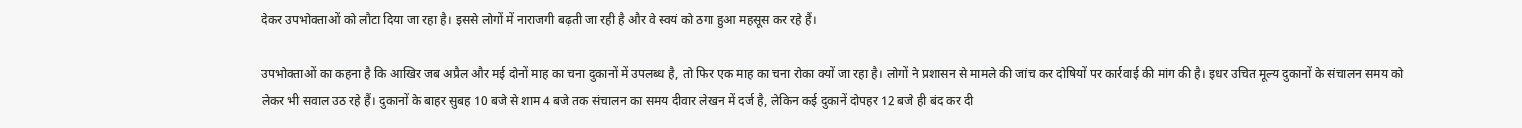देकर उपभोक्ताओं को लौटा दिया जा रहा है। इससे लोगों में नाराजगी बढ़ती जा रही है और वे स्वयं को ठगा हुआ महसूस कर रहे हैं।

उपभोक्ताओं का कहना है कि आखिर जब अप्रैल और मई दोनों माह का चना दुकानों में उपलब्ध है, तो फिर एक माह का चना रोका क्यों जा रहा है। लोगों ने प्रशासन से मामले की जांच कर दोषियों पर कार्रवाई की मांग की है। इधर उचित मूल्य दुकानों के संचालन समय को लेकर भी सवाल उठ रहे हैं। दुकानों के बाहर सुबह 10 बजे से शाम 4 बजे तक संचालन का समय दीवार लेखन में दर्ज है, लेकिन कई दुकानें दोपहर 12 बजे ही बंद कर दी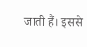जाती हैं। इससे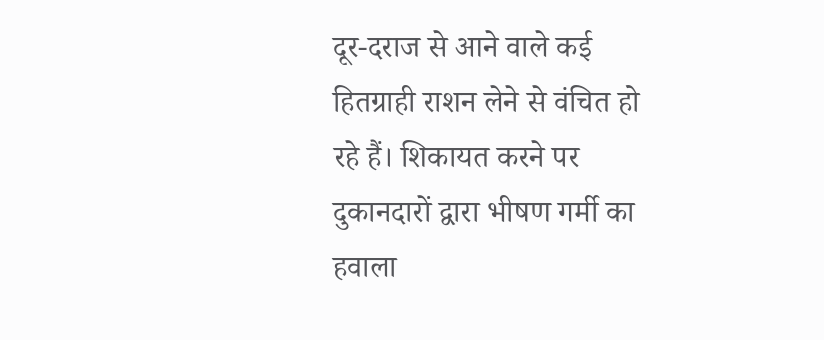दूर-दराज से आने वाले कई हितग्राही राशन लेने से वंचित हो रहे हैं। शिकायत करने पर दुकानदारों द्वारा भीषण गर्मी का हवाला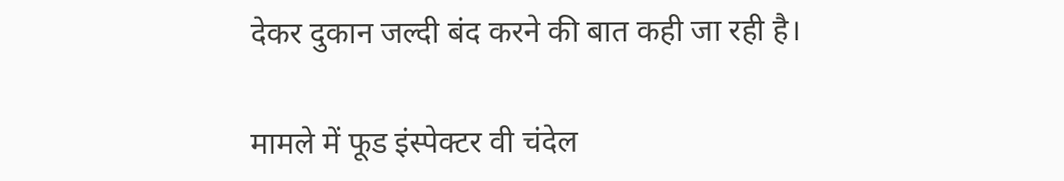देकर दुकान जल्दी बंद करने की बात कही जा रही है।

मामले में फूड इंस्पेक्टर वी चंदेल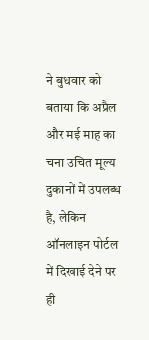ने बुधवार को बताया कि अप्रैल और मई माह का चना उचित मूल्य दुकानों में उपलब्ध है, लेकिन ऑनलाइन पोर्टल में दिखाई देने पर ही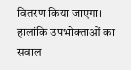वितरण किया जाएगा। हालांकि उपभोक्ताओं का सवाल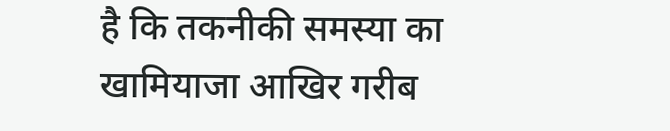है कि तकनीकी समस्या का खामियाजा आखिर गरीब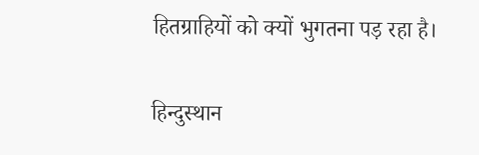हितग्राहियों को क्यों भुगतना पड़ रहा है।

हिन्दुस्थान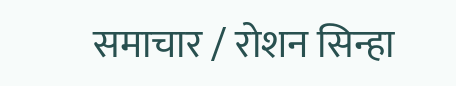समाचार / रोशन सिन्हा